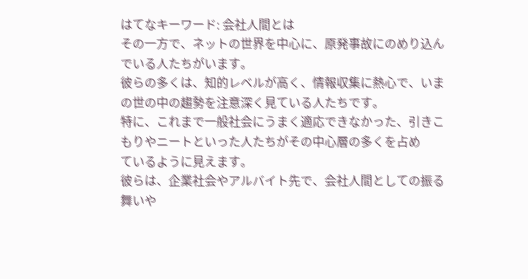はてなキーワード: 会社人間とは
その一方で、ネットの世界を中心に、原発事故にのめり込んでいる人たちがいます。
彼らの多くは、知的レベルが高く、情報収集に熱心で、いまの世の中の趨勢を注意深く見ている人たちです。
特に、これまで一般社会にうまく適応できなかった、引きこもりやニートといった人たちがその中心層の多くを占め
ているように見えます。
彼らは、企業社会やアルバイト先で、会社人間としての振る舞いや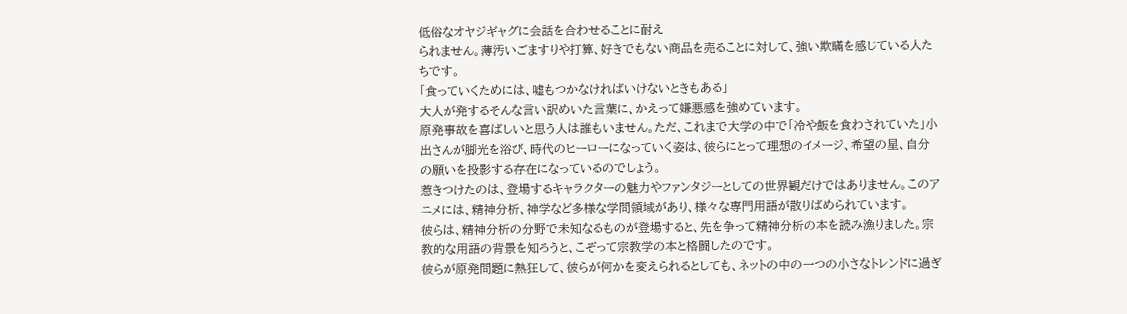低俗なオヤジギャグに会話を合わせることに耐え
られません。薄汚いごますりや打算、好きでもない商品を売ることに対して、強い欺瞞を感じている人たちです。
「食っていくためには、嘘もつかなければいけないときもある」
大人が発するそんな言い訳めいた言葉に、かえって嫌悪感を強めています。
原発事故を喜ばしいと思う人は誰もいません。ただ、これまで大学の中で「冷や飯を食わされていた」小出さんが脚光を浴び、時代のヒーローになっていく姿は、彼らにとって理想のイメージ、希望の星、自分の願いを投影する存在になっているのでしょう。
惹きつけたのは、登場するキャラクターの魅力やファンタジーとしての世界観だけではありません。このアニメには、精神分析、神学など多様な学問領域があり、様々な専門用語が散りばめられています。
彼らは、精神分析の分野で未知なるものが登場すると、先を争って精神分析の本を読み漁りました。宗教的な用語の背景を知ろうと、こぞって宗教学の本と格闘したのです。
彼らが原発問題に熱狂して、彼らが何かを変えられるとしても、ネットの中の一つの小さなトレンドに過ぎ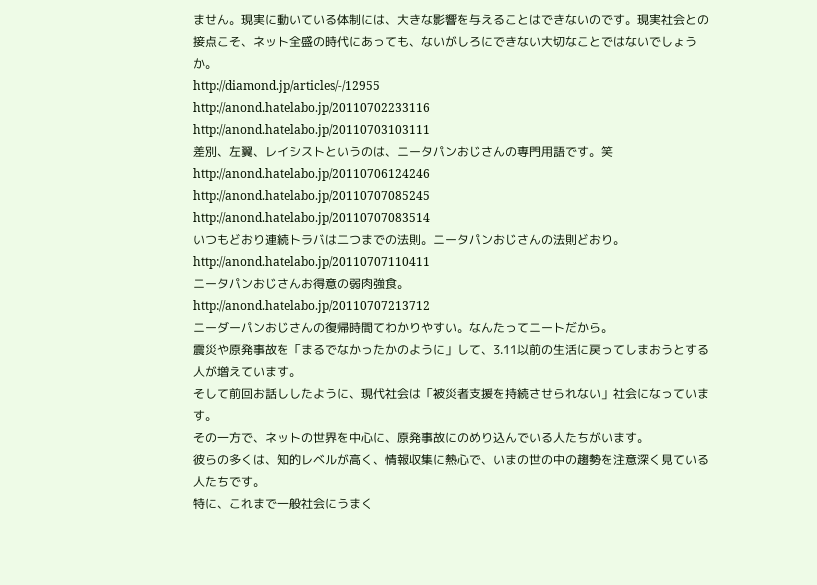ません。現実に動いている体制には、大きな影響を与えることはできないのです。現実社会との接点こそ、ネット全盛の時代にあっても、ないがしろにできない大切なことではないでしょうか。
http://diamond.jp/articles/-/12955
http://anond.hatelabo.jp/20110702233116
http://anond.hatelabo.jp/20110703103111
差別、左翼、レイシストというのは、ニータパンおじさんの専門用語です。笑
http://anond.hatelabo.jp/20110706124246
http://anond.hatelabo.jp/20110707085245
http://anond.hatelabo.jp/20110707083514
いつもどおり連続トラバは二つまでの法則。ニータパンおじさんの法則どおり。
http://anond.hatelabo.jp/20110707110411
ニータパンおじさんお得意の弱肉強食。
http://anond.hatelabo.jp/20110707213712
ニーダーパンおじさんの復帰時間てわかりやすい。なんたってニートだから。
震災や原発事故を「まるでなかったかのように」して、3.11以前の生活に戻ってしまおうとする人が増えています。
そして前回お話ししたように、現代社会は「被災者支援を持続させられない」社会になっています。
その一方で、ネットの世界を中心に、原発事故にのめり込んでいる人たちがいます。
彼らの多くは、知的レベルが高く、情報収集に熱心で、いまの世の中の趨勢を注意深く見ている人たちです。
特に、これまで一般社会にうまく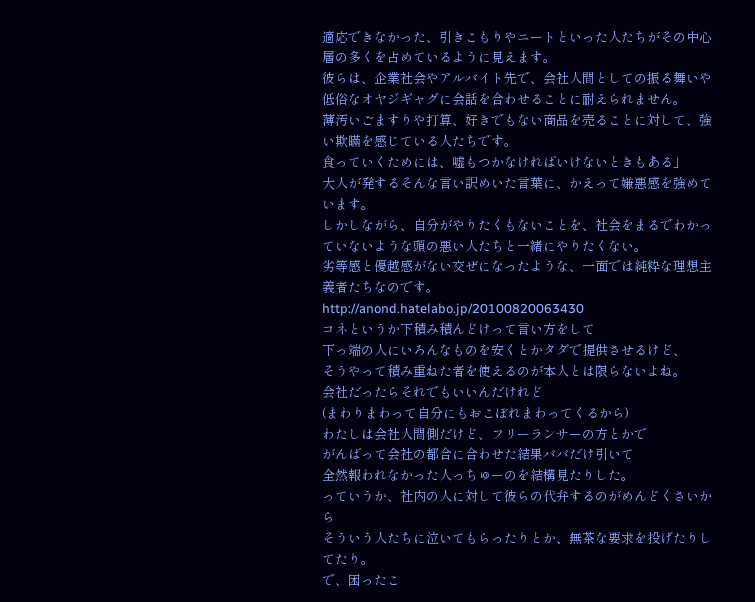適応できなかった、引きこもりやニートといった人たちがその中心層の多くを占めているように見えます。
彼らは、企業社会やアルバイト先で、会社人間としての振る舞いや低俗なオヤジギャグに会話を合わせることに耐えられません。
薄汚いごますりや打算、好きでもない商品を売ることに対して、強い欺瞞を感じている人たちです。
食っていくためには、嘘もつかなければいけないときもある」
大人が発するそんな言い訳めいた言葉に、かえって嫌悪感を強めています。
しかしながら、自分がやりたくもないことを、社会をまるでわかっていないような頭の悪い人たちと一緒にやりたくない。
劣等感と優越感がない交ぜになったような、一面では純粋な理想主義者たちなのです。
http://anond.hatelabo.jp/20100820063430
コネというか下積み積んどけって言い方をして
下っ端の人にいろんなものを安くとかタダで提供させるけど、
そうやって積み重ねた者を使えるのが本人とは限らないよね。
会社だったらそれでもいいんだけれど
(まわりまわって自分にもおこぼれまわってくるから)
わたしは会社人間側だけど、フリーランサーの方とかで
がんばって会社の都合に合わせた結果ババだけ引いて
全然報われなかった人っちゅーのを結構見たりした。
っていうか、社内の人に対して彼らの代弁するのがめんどくさいから
そういう人たちに泣いてもらったりとか、無茶な要求を投げたりしてたり。
で、困ったこ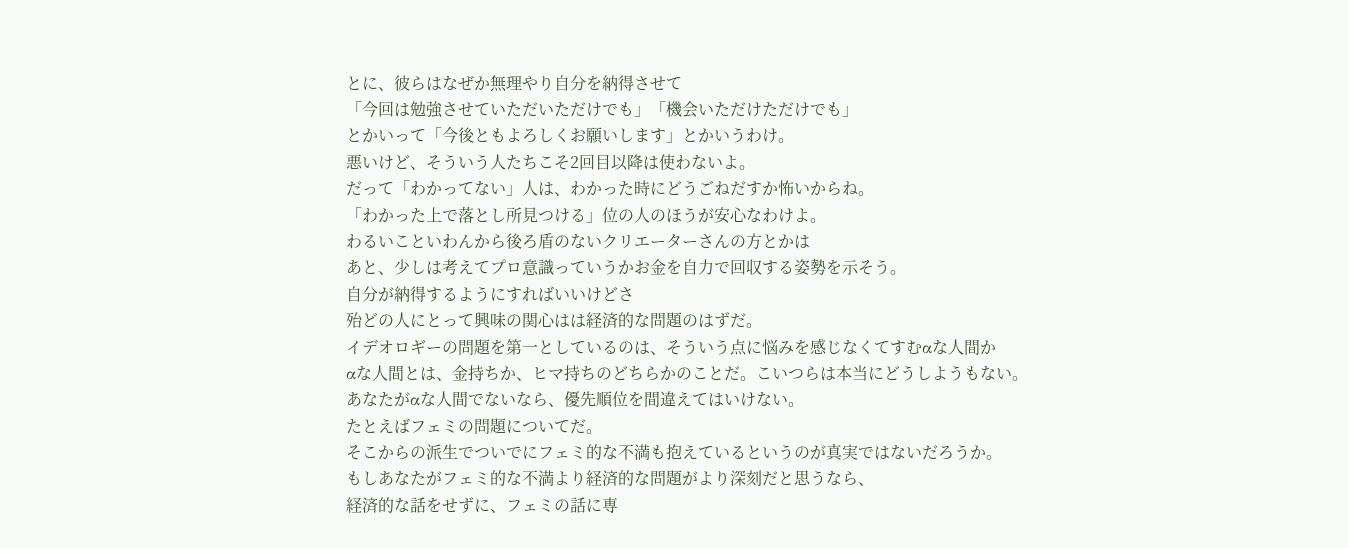とに、彼らはなぜか無理やり自分を納得させて
「今回は勉強させていただいただけでも」「機会いただけただけでも」
とかいって「今後ともよろしくお願いします」とかいうわけ。
悪いけど、そういう人たちこそ2回目以降は使わないよ。
だって「わかってない」人は、わかった時にどうごねだすか怖いからね。
「わかった上で落とし所見つける」位の人のほうが安心なわけよ。
わるいこといわんから後ろ盾のないクリエーターさんの方とかは
あと、少しは考えてプロ意識っていうかお金を自力で回収する姿勢を示そう。
自分が納得するようにすればいいけどさ
殆どの人にとって興味の関心はは経済的な問題のはずだ。
イデオロギーの問題を第一としているのは、そういう点に悩みを感じなくてすむαな人間か
αな人間とは、金持ちか、ヒマ持ちのどちらかのことだ。こいつらは本当にどうしようもない。
あなたがαな人間でないなら、優先順位を間違えてはいけない。
たとえばフェミの問題についてだ。
そこからの派生でついでにフェミ的な不満も抱えているというのが真実ではないだろうか。
もしあなたがフェミ的な不満より経済的な問題がより深刻だと思うなら、
経済的な話をせずに、フェミの話に専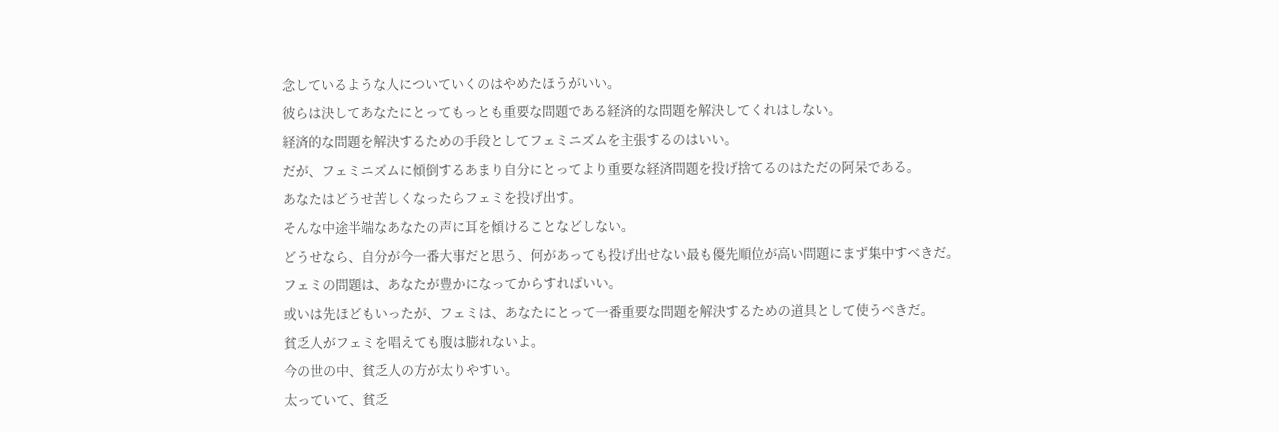念しているような人についていくのはやめたほうがいい。
彼らは決してあなたにとってもっとも重要な問題である経済的な問題を解決してくれはしない。
経済的な問題を解決するための手段としてフェミニズムを主張するのはいい。
だが、フェミニズムに傾倒するあまり自分にとってより重要な経済問題を投げ捨てるのはただの阿呆である。
あなたはどうせ苦しくなったらフェミを投げ出す。
そんな中途半端なあなたの声に耳を傾けることなどしない。
どうせなら、自分が今一番大事だと思う、何があっても投げ出せない最も優先順位が高い問題にまず集中すべきだ。
フェミの問題は、あなたが豊かになってからすればいい。
或いは先ほどもいったが、フェミは、あなたにとって一番重要な問題を解決するための道具として使うべきだ。
貧乏人がフェミを唱えても腹は膨れないよ。
今の世の中、貧乏人の方が太りやすい。
太っていて、貧乏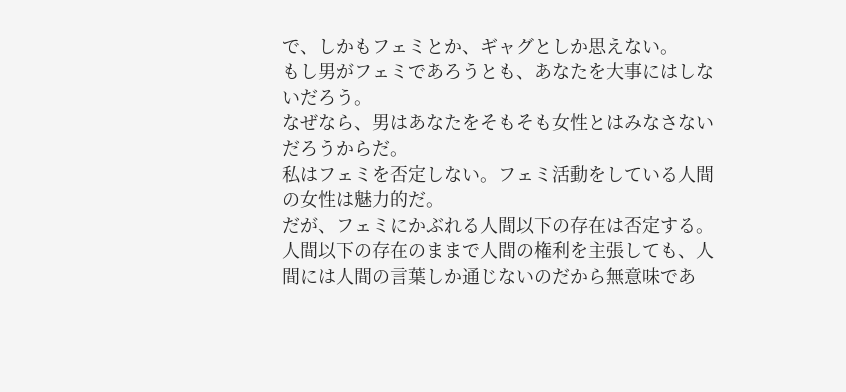で、しかもフェミとか、ギャグとしか思えない。
もし男がフェミであろうとも、あなたを大事にはしないだろう。
なぜなら、男はあなたをそもそも女性とはみなさないだろうからだ。
私はフェミを否定しない。フェミ活動をしている人間の女性は魅力的だ。
だが、フェミにかぶれる人間以下の存在は否定する。
人間以下の存在のままで人間の権利を主張しても、人間には人間の言葉しか通じないのだから無意味であ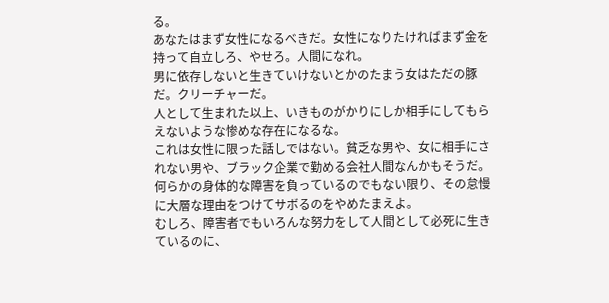る。
あなたはまず女性になるべきだ。女性になりたければまず金を持って自立しろ、やせろ。人間になれ。
男に依存しないと生きていけないとかのたまう女はただの豚だ。クリーチャーだ。
人として生まれた以上、いきものがかりにしか相手にしてもらえないような惨めな存在になるな。
これは女性に限った話しではない。貧乏な男や、女に相手にされない男や、ブラック企業で勤める会社人間なんかもそうだ。
何らかの身体的な障害を負っているのでもない限り、その怠慢に大層な理由をつけてサボるのをやめたまえよ。
むしろ、障害者でもいろんな努力をして人間として必死に生きているのに、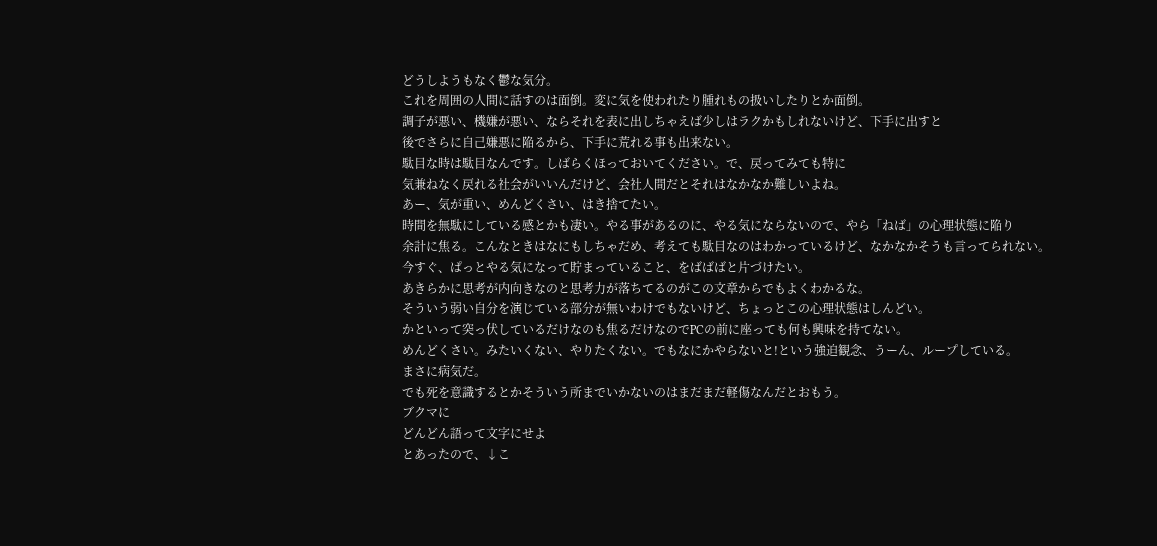どうしようもなく鬱な気分。
これを周囲の人間に話すのは面倒。変に気を使われたり腫れもの扱いしたりとか面倒。
調子が悪い、機嫌が悪い、ならそれを表に出しちゃえば少しはラクかもしれないけど、下手に出すと
後でさらに自己嫌悪に陥るから、下手に荒れる事も出来ない。
駄目な時は駄目なんです。しばらくほっておいてください。で、戻ってみても特に
気兼ねなく戻れる社会がいいんだけど、会社人間だとそれはなかなか難しいよね。
あー、気が重い、めんどくさい、はき捨てたい。
時間を無駄にしている感とかも凄い。やる事があるのに、やる気にならないので、やら「ねば」の心理状態に陥り
余計に焦る。こんなときはなにもしちゃだめ、考えても駄目なのはわかっているけど、なかなかそうも言ってられない。
今すぐ、ぱっとやる気になって貯まっていること、をばばばと片づけたい。
あきらかに思考が内向きなのと思考力が落ちてるのがこの文章からでもよくわかるな。
そういう弱い自分を演じている部分が無いわけでもないけど、ちょっとこの心理状態はしんどい。
かといって突っ伏しているだけなのも焦るだけなのでPCの前に座っても何も興味を持てない。
めんどくさい。みたいくない、やりたくない。でもなにかやらないと!という強迫観念、うーん、ループしている。
まさに病気だ。
でも死を意識するとかそういう所までいかないのはまだまだ軽傷なんだとおもう。
ブクマに
どんどん語って文字にせよ
とあったので、↓こ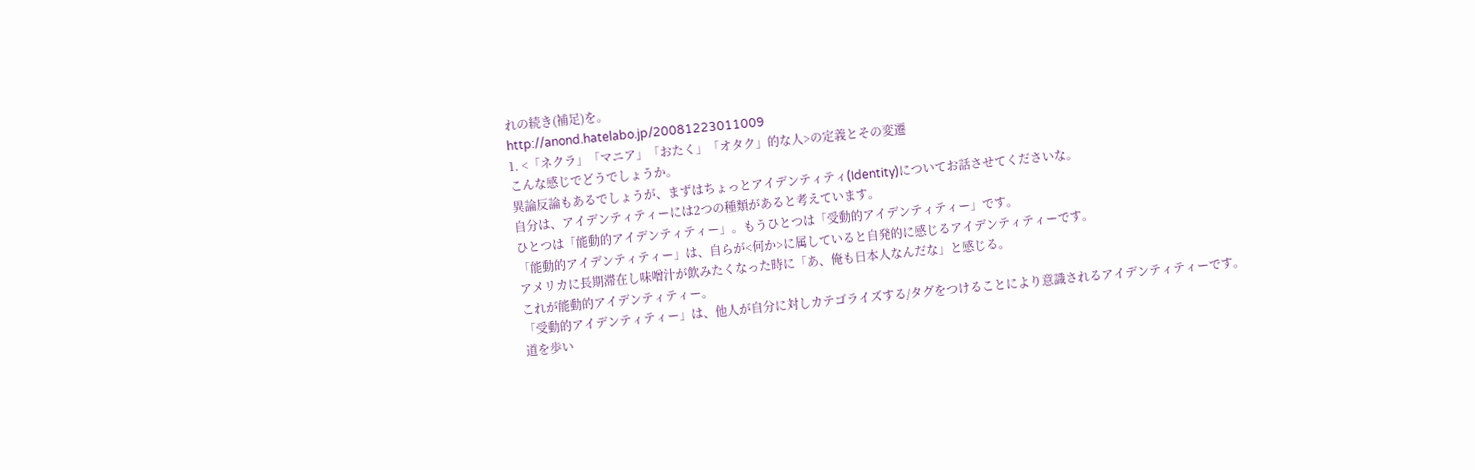れの続き(補足)を。
http://anond.hatelabo.jp/20081223011009
1. <「ネクラ」「マニア」「おたく」「オタク」的な人>の定義とその変遷
こんな感じでどうでしょうか。
異論反論もあるでしょうが、まずはちょっとアイデンティティ(Identity)についてお話させてくださいな。
自分は、アイデンティティーには2つの種類があると考えています。
ひとつは「能動的アイデンティティー」。もうひとつは「受動的アイデンティティー」です。
「能動的アイデンティティー」は、自らが<何か>に属していると自発的に感じるアイデンティティーです。
アメリカに長期滞在し味噌汁が飲みたくなった時に「あ、俺も日本人なんだな」と感じる。
これが能動的アイデンティティー。
「受動的アイデンティティー」は、他人が自分に対しカテゴライズする/タグをつけることにより意識されるアイデンティティーです。
道を歩い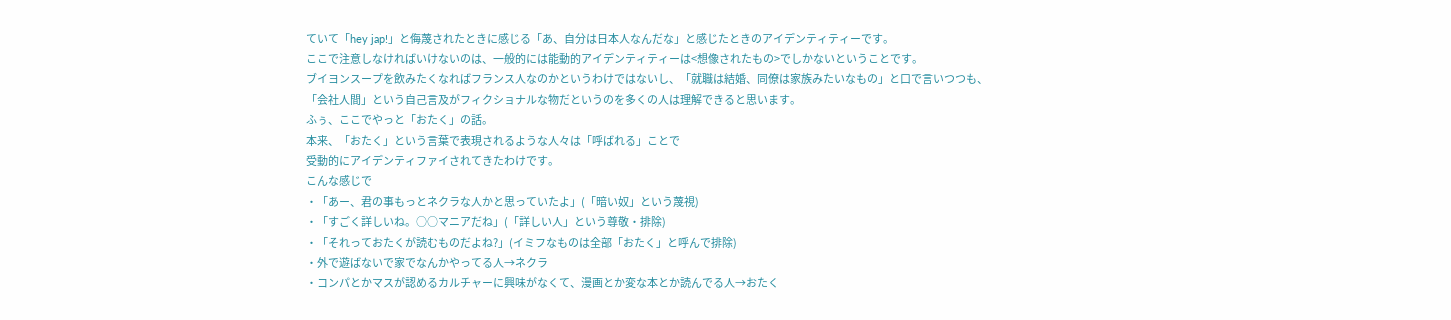ていて「hey jap!」と侮蔑されたときに感じる「あ、自分は日本人なんだな」と感じたときのアイデンティティーです。
ここで注意しなければいけないのは、一般的には能動的アイデンティティーは<想像されたもの>でしかないということです。
ブイヨンスープを飲みたくなればフランス人なのかというわけではないし、「就職は結婚、同僚は家族みたいなもの」と口で言いつつも、
「会社人間」という自己言及がフィクショナルな物だというのを多くの人は理解できると思います。
ふぅ、ここでやっと「おたく」の話。
本来、「おたく」という言葉で表現されるような人々は「呼ばれる」ことで
受動的にアイデンティファイされてきたわけです。
こんな感じで
・「あー、君の事もっとネクラな人かと思っていたよ」(「暗い奴」という蔑視)
・「すごく詳しいね。○○マニアだね」(「詳しい人」という尊敬・排除)
・「それっておたくが読むものだよね?」(イミフなものは全部「おたく」と呼んで排除)
・外で遊ばないで家でなんかやってる人→ネクラ
・コンパとかマスが認めるカルチャーに興味がなくて、漫画とか変な本とか読んでる人→おたく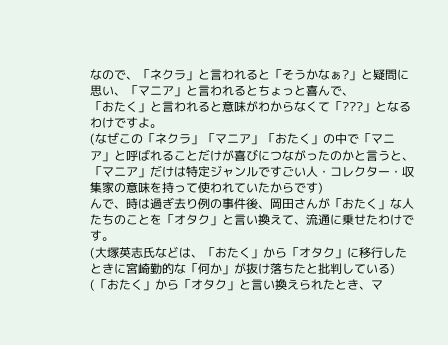なので、「ネクラ」と言われると「そうかなぁ?」と疑問に思い、「マニア」と言われるとちょっと喜んで、
「おたく」と言われると意味がわからなくて「???」となるわけですよ。
(なぜこの「ネクラ」「マニア」「おたく」の中で「マニア」と呼ばれることだけが喜びにつながったのかと言うと、
「マニア」だけは特定ジャンルですごい人・コレクター・収集家の意味を持って使われていたからです)
んで、時は過ぎ去り例の事件後、岡田さんが「おたく」な人たちのことを「オタク」と言い換えて、流通に乗せたわけです。
(大塚英志氏などは、「おたく」から「オタク」に移行したときに宮崎勤的な「何か」が抜け落ちたと批判している)
(「おたく」から「オタク」と言い換えられたとき、マ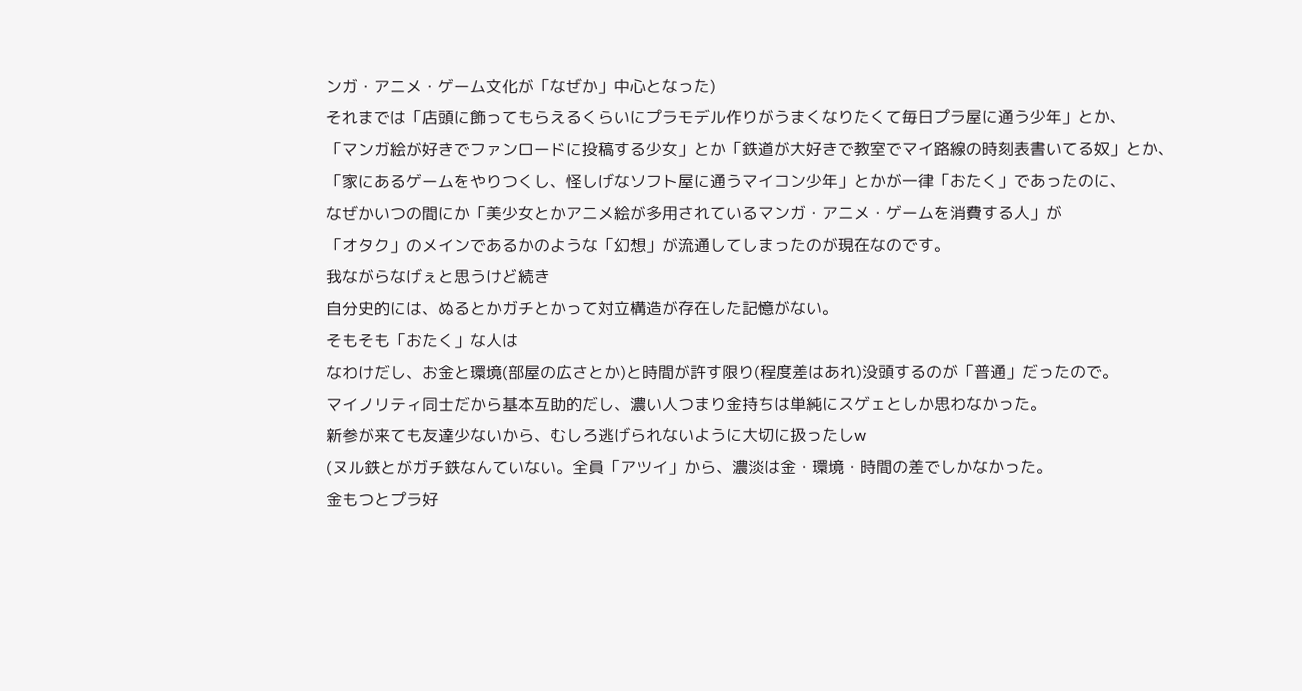ンガ・アニメ・ゲーム文化が「なぜか」中心となった)
それまでは「店頭に飾ってもらえるくらいにプラモデル作りがうまくなりたくて毎日プラ屋に通う少年」とか、
「マンガ絵が好きでファンロードに投稿する少女」とか「鉄道が大好きで教室でマイ路線の時刻表書いてる奴」とか、
「家にあるゲームをやりつくし、怪しげなソフト屋に通うマイコン少年」とかが一律「おたく」であったのに、
なぜかいつの間にか「美少女とかアニメ絵が多用されているマンガ・アニメ・ゲームを消費する人」が
「オタク」のメインであるかのような「幻想」が流通してしまったのが現在なのです。
我ながらなげぇと思うけど続き
自分史的には、ぬるとかガチとかって対立構造が存在した記憶がない。
そもそも「おたく」な人は
なわけだし、お金と環境(部屋の広さとか)と時間が許す限り(程度差はあれ)没頭するのが「普通」だったので。
マイノリティ同士だから基本互助的だし、濃い人つまり金持ちは単純にスゲェとしか思わなかった。
新参が来ても友達少ないから、むしろ逃げられないように大切に扱ったしw
(ヌル鉄とがガチ鉄なんていない。全員「アツイ」から、濃淡は金・環境・時間の差でしかなかった。
金もつとプラ好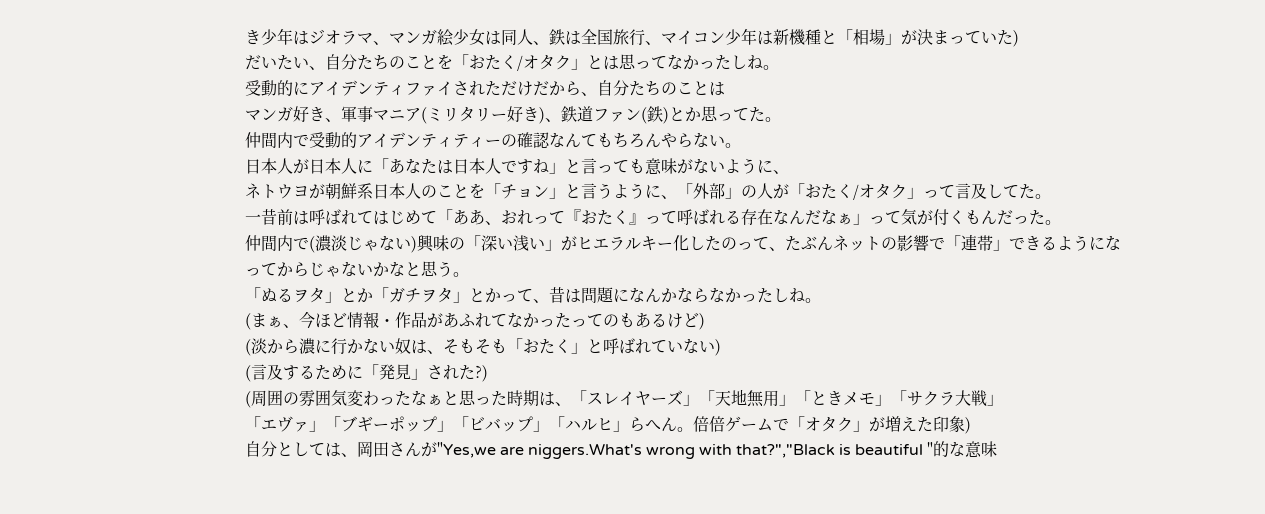き少年はジオラマ、マンガ絵少女は同人、鉄は全国旅行、マイコン少年は新機種と「相場」が決まっていた)
だいたい、自分たちのことを「おたく/オタク」とは思ってなかったしね。
受動的にアイデンティファイされただけだから、自分たちのことは
マンガ好き、軍事マニア(ミリタリー好き)、鉄道ファン(鉄)とか思ってた。
仲間内で受動的アイデンティティーの確認なんてもちろんやらない。
日本人が日本人に「あなたは日本人ですね」と言っても意味がないように、
ネトウヨが朝鮮系日本人のことを「チョン」と言うように、「外部」の人が「おたく/オタク」って言及してた。
一昔前は呼ばれてはじめて「ああ、おれって『おたく』って呼ばれる存在なんだなぁ」って気が付くもんだった。
仲間内で(濃淡じゃない)興味の「深い浅い」がヒエラルキー化したのって、たぶんネットの影響で「連帯」できるようになってからじゃないかなと思う。
「ぬるヲタ」とか「ガチヲタ」とかって、昔は問題になんかならなかったしね。
(まぁ、今ほど情報・作品があふれてなかったってのもあるけど)
(淡から濃に行かない奴は、そもそも「おたく」と呼ばれていない)
(言及するために「発見」された?)
(周囲の雰囲気変わったなぁと思った時期は、「スレイヤーズ」「天地無用」「ときメモ」「サクラ大戦」
「エヴァ」「ブギーポップ」「ビバップ」「ハルヒ」らへん。倍倍ゲームで「オタク」が増えた印象)
自分としては、岡田さんが"Yes,we are niggers.What's wrong with that?","Black is beautiful "的な意味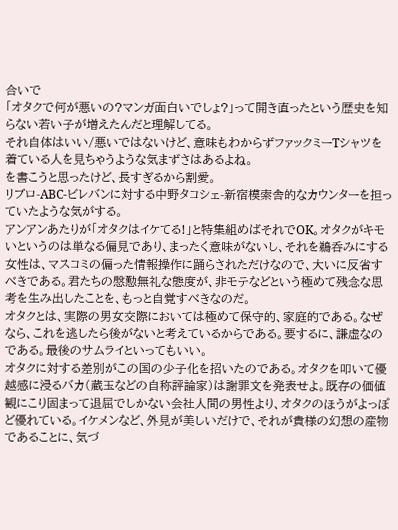合いで
「オタクで何が悪いの?マンガ面白いでしょ?」って開き直ったという歴史を知らない若い子が増えたんだと理解してる。
それ自体はいい/悪いではないけど、意味もわからずファックミーTシャツを着ている人を見ちゃうような気まずさはあるよね。
を書こうと思ったけど、長すぎるから割愛。
リブロ-ABC-ビレバンに対する中野タコシェ-新宿模索舎的なカウンターを担っていたような気がする。
アンアンあたりが「オタクはイケてる!」と特集組めばそれでOK。オタクがキモいというのは単なる偏見であり、まったく意味がないし、それを鵜呑みにする女性は、マスコミの偏った情報操作に踊らされただけなので、大いに反省すべきである。君たちの慇懃無礼な態度が、非モテなどという極めて残念な思考を生み出したことを、もっと自覚すべきなのだ。
オタクとは、実際の男女交際においては極めて保守的、家庭的である。なぜなら、これを逃したら後がないと考えているからである。要するに、謙虚なのである。最後のサムライといってもいい。
オタクに対する差別がこの国の少子化を招いたのである。オタクを叩いて優越感に浸るバカ(蔵玉などの自称評論家)は謝罪文を発表せよ。既存の価値観にこり固まって退屈でしかない会社人間の男性より、オタクのほうがよっぽど優れている。イケメンなど、外見が美しいだけで、それが貴様の幻想の産物であることに、気づ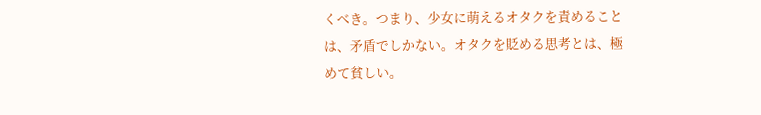くべき。つまり、少女に萌えるオタクを責めることは、矛盾でしかない。オタクを貶める思考とは、極めて貧しい。